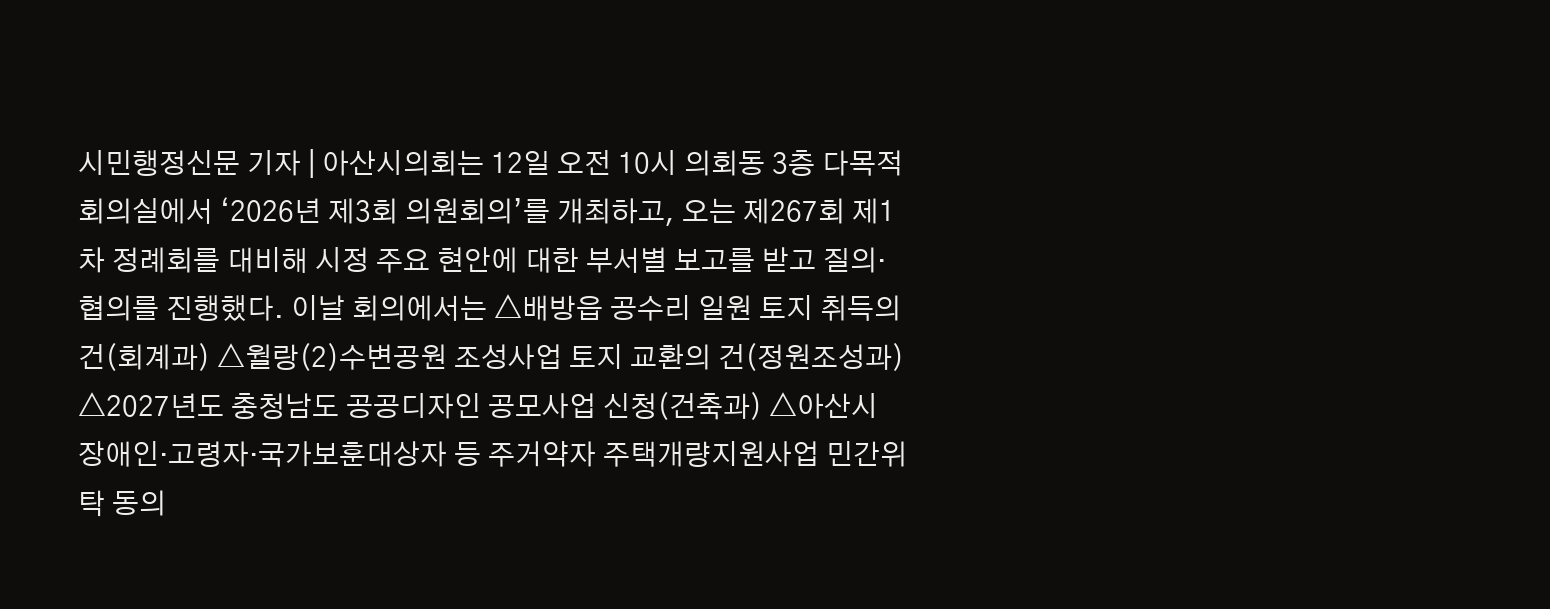시민행정신문 기자 | 아산시의회는 12일 오전 10시 의회동 3층 다목적회의실에서 ‘2026년 제3회 의원회의’를 개최하고, 오는 제267회 제1차 정례회를 대비해 시정 주요 현안에 대한 부서별 보고를 받고 질의·협의를 진행했다. 이날 회의에서는 △배방읍 공수리 일원 토지 취득의 건(회계과) △월랑(2)수변공원 조성사업 토지 교환의 건(정원조성과) △2027년도 충청남도 공공디자인 공모사업 신청(건축과) △아산시 장애인·고령자·국가보훈대상자 등 주거약자 주택개량지원사업 민간위탁 동의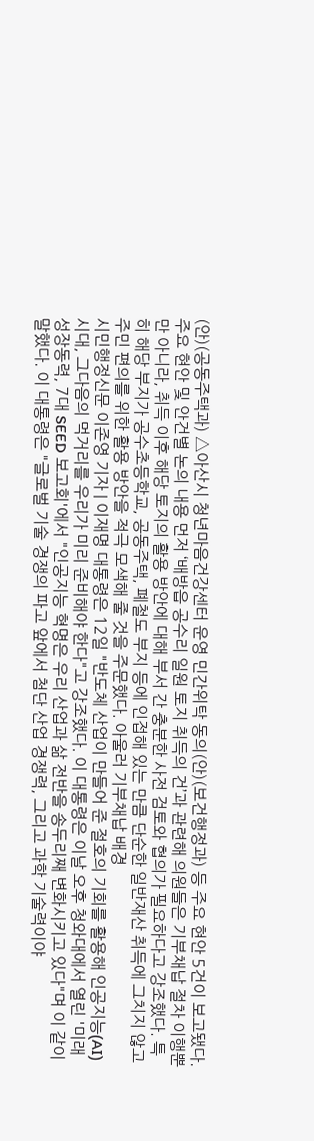(안)(공동주택과) △아산시 청년마음건강센터 운영 민간위탁 동의(안)(보건행정과) 등 주요 현안 5건이 보고됐다. 주요 현안 및 안건별 논의 내용 먼저 ‘배방읍 공수리 일원 토지 취득의 건’과 관련해 의원들은 기부채납 절차 이행뿐만 아니라, 취득 이후 해당 토지의 활용 방안에 대해 부서 간 충분한 사전 검토와 협의가 필요하다고 강조했다. 특히 해당 부지가 공수초등학교, 공동주택, 폐철도 부지 등에 인접해 있는 만큼 단순한 일반재산 취득에 그치지 않고 주민 편의를 위한 활용 방안을 적극 모색해 줄 것을 주문했다. 아울러 기부채납 배경
시민행정신문 이존영 기자 | 이재명 대통령은 12일 "반도체 산업이 만들어 준 절호의 기회를 활용해 인공지능(AI) 시대, 그다음의 먹거리를 우리가 미리 준비해야 한다"고 강조했다. 이 대통령은 이날 오후 청와대에서 열린 '미래성장동력, 7대 SEED 보고회'에서 "인공지능 혁명은 우리 산업과 삶 전반을 송두리째 변화시키고 있다"며 이 같이 말했다. 이 대통령은 "글로벌 기술 경쟁의 파고 앞에서 첨단 산업 경쟁력, 그리고 과학 기술력이야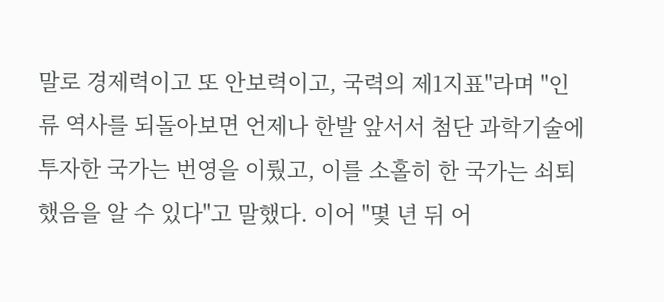말로 경제력이고 또 안보력이고, 국력의 제1지표"라며 "인류 역사를 되돌아보면 언제나 한발 앞서서 첨단 과학기술에 투자한 국가는 번영을 이뤘고, 이를 소홀히 한 국가는 쇠퇴했음을 알 수 있다"고 말했다. 이어 "몇 년 뒤 어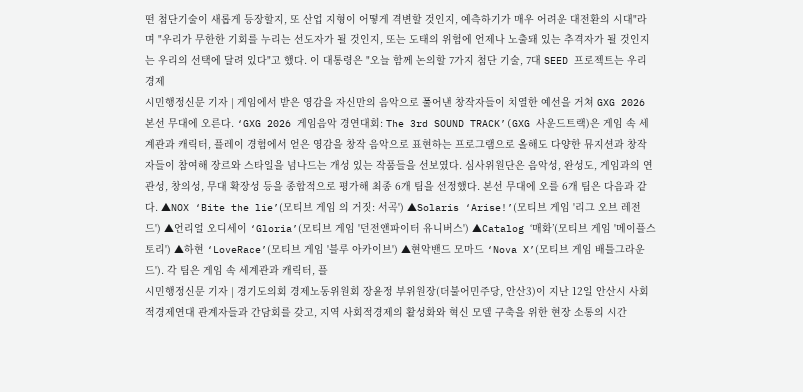떤 첨단기술이 새롭게 등장할지, 또 산업 지형이 어떻게 격변할 것인지, 예측하기가 매우 어려운 대전환의 시대"라며 "우리가 무한한 기회를 누리는 선도자가 될 것인지, 또는 도태의 위험에 언제나 노출돼 있는 추격자가 될 것인지는 우리의 선택에 달려 있다"고 했다. 이 대통령은 "오늘 함께 논의할 7가지 첨단 기술, 7대 SEED 프로젝트는 우리 경제
시민행정신문 기자 | 게임에서 받은 영감을 자신만의 음악으로 풀어낸 창작자들이 치열한 예선을 거쳐 GXG 2026 본선 무대에 오른다. ‘GXG 2026 게임음악 경연대회: The 3rd SOUND TRACK’(GXG 사운드트랙)은 게임 속 세계관과 캐릭터, 플레이 경험에서 얻은 영감을 창작 음악으로 표현하는 프로그램으로 올해도 다양한 뮤지션과 창작자들이 참여해 장르와 스타일을 넘나드는 개성 있는 작품들을 선보였다. 심사위원단은 음악성, 완성도, 게임과의 연관성, 창의성, 무대 확장성 등을 종합적으로 평가해 최종 6개 팀을 선정했다. 본선 무대에 오를 6개 팀은 다음과 같다. ▲NOX ‘Bite the lie’(모티브 게임 의 거짓: 서곡') ▲Solaris ‘Arise!’(모티브 게임 '리그 오브 레전드') ▲언리얼 오디세이 ‘Gloria’(모티브 게임 '던전앤파이터 유니버스') ▲Catalog ‘매화’(모티브 게임 '메이플스토리') ▲하현 ‘LoveRace’(모티브 게임 '블루 아카이브') ▲현악밴드 모마드 ‘Nova X’(모티브 게임 배틀그라운드'). 각 팀은 게임 속 세계관과 캐릭터, 플
시민행정신문 기자 | 경기도의회 경제노동위원회 장윤정 부위원장(더불어민주당, 안산3)이 지난 12일 안산시 사회적경제연대 관계자들과 간담회를 갖고, 지역 사회적경제의 활성화와 혁신 모델 구축을 위한 현장 소통의 시간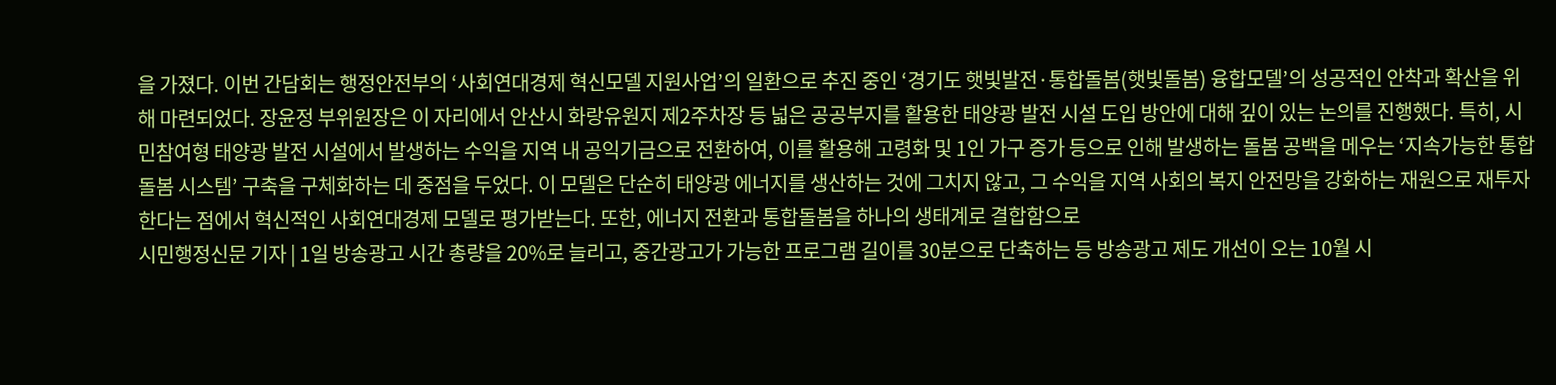을 가졌다. 이번 간담회는 행정안전부의 ‘사회연대경제 혁신모델 지원사업’의 일환으로 추진 중인 ‘경기도 햇빛발전·통합돌봄(햇빛돌봄) 융합모델’의 성공적인 안착과 확산을 위해 마련되었다. 장윤정 부위원장은 이 자리에서 안산시 화랑유원지 제2주차장 등 넓은 공공부지를 활용한 태양광 발전 시설 도입 방안에 대해 깊이 있는 논의를 진행했다. 특히, 시민참여형 태양광 발전 시설에서 발생하는 수익을 지역 내 공익기금으로 전환하여, 이를 활용해 고령화 및 1인 가구 증가 등으로 인해 발생하는 돌봄 공백을 메우는 ‘지속가능한 통합돌봄 시스템’ 구축을 구체화하는 데 중점을 두었다. 이 모델은 단순히 태양광 에너지를 생산하는 것에 그치지 않고, 그 수익을 지역 사회의 복지 안전망을 강화하는 재원으로 재투자한다는 점에서 혁신적인 사회연대경제 모델로 평가받는다. 또한, 에너지 전환과 통합돌봄을 하나의 생태계로 결합함으로
시민행정신문 기자 | 1일 방송광고 시간 총량을 20%로 늘리고, 중간광고가 가능한 프로그램 길이를 30분으로 단축하는 등 방송광고 제도 개선이 오는 10월 시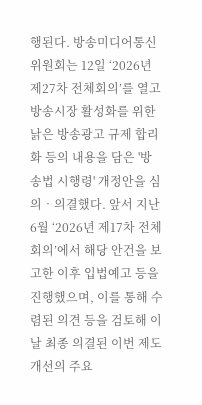행된다. 방송미디어통신위원회는 12일 ‘2026년 제27차 전체회의’를 열고 방송시장 활성화를 위한 낡은 방송광고 규제 합리화 등의 내용을 담은 '방송법 시행령' 개정안을 심의‧의결했다. 앞서 지난 6월 ‘2026년 제17차 전체회의’에서 해당 안건을 보고한 이후 입법예고 등을 진행했으며, 이를 통해 수렴된 의견 등을 검토해 이날 최종 의결된 이번 제도 개선의 주요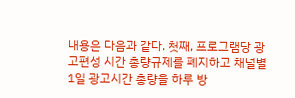내용은 다음과 같다. 첫째, 프로그램당 광고편성 시간 총량규제를 폐지하고 채널별 1일 광고시간 총량을 하루 방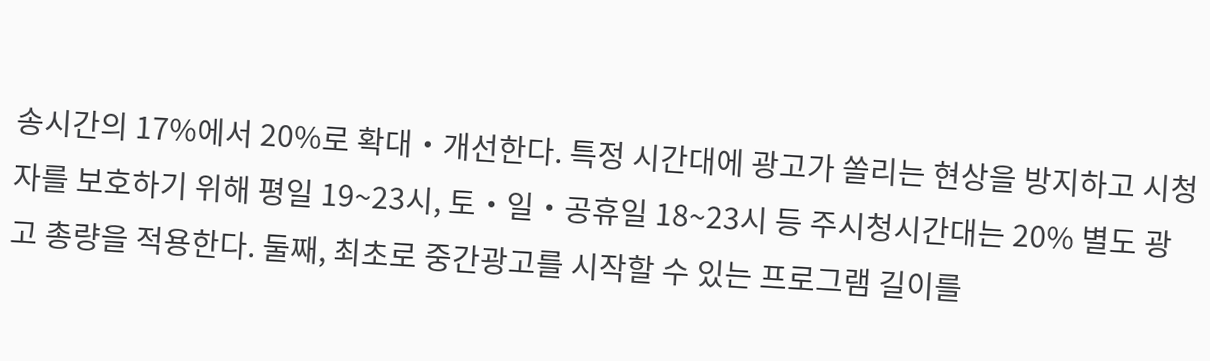송시간의 17%에서 20%로 확대‧개선한다. 특정 시간대에 광고가 쏠리는 현상을 방지하고 시청자를 보호하기 위해 평일 19~23시, 토‧일‧공휴일 18~23시 등 주시청시간대는 20% 별도 광고 총량을 적용한다. 둘째, 최초로 중간광고를 시작할 수 있는 프로그램 길이를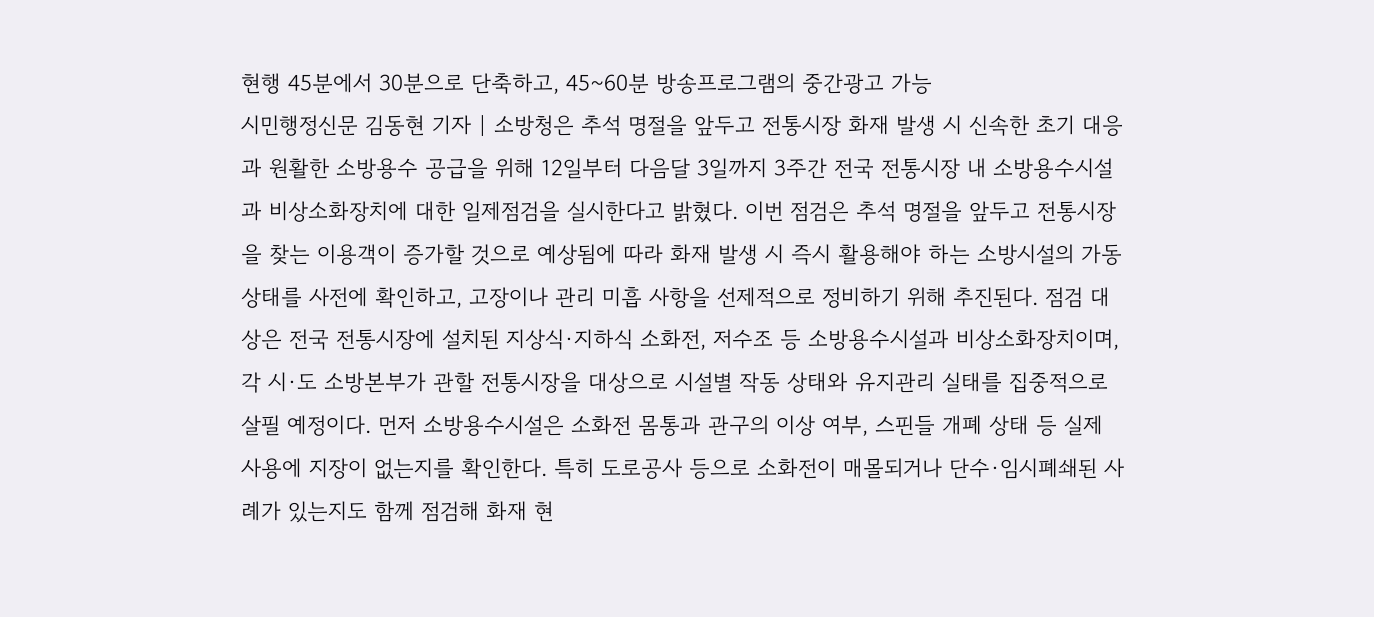현행 45분에서 30분으로 단축하고, 45~60분 방송프로그램의 중간광고 가능
시민행정신문 김동현 기자 | 소방청은 추석 명절을 앞두고 전통시장 화재 발생 시 신속한 초기 대응과 원활한 소방용수 공급을 위해 12일부터 다음달 3일까지 3주간 전국 전통시장 내 소방용수시설과 비상소화장치에 대한 일제점검을 실시한다고 밝혔다. 이번 점검은 추석 명절을 앞두고 전통시장을 찾는 이용객이 증가할 것으로 예상됨에 따라 화재 발생 시 즉시 활용해야 하는 소방시설의 가동상태를 사전에 확인하고, 고장이나 관리 미흡 사항을 선제적으로 정비하기 위해 추진된다. 점검 대상은 전국 전통시장에 설치된 지상식·지하식 소화전, 저수조 등 소방용수시설과 비상소화장치이며, 각 시·도 소방본부가 관할 전통시장을 대상으로 시설별 작동 상태와 유지관리 실태를 집중적으로 살필 예정이다. 먼저 소방용수시설은 소화전 몸통과 관구의 이상 여부, 스핀들 개폐 상태 등 실제 사용에 지장이 없는지를 확인한다. 특히 도로공사 등으로 소화전이 매몰되거나 단수·임시폐쇄된 사례가 있는지도 함께 점검해 화재 현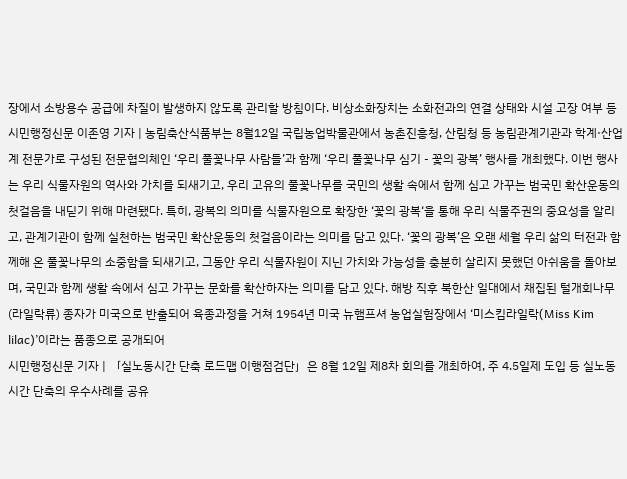장에서 소방용수 공급에 차질이 발생하지 않도록 관리할 방침이다. 비상소화장치는 소화전과의 연결 상태와 시설 고장 여부 등
시민행정신문 이존영 기자 | 농림축산식품부는 8월12일 국립농업박물관에서 농촌진흥청, 산림청 등 농림관계기관과 학계·산업계 전문가로 구성된 전문협의체인 ‘우리 풀꽃나무 사람들’과 함께 ‘우리 풀꽃나무 심기 - 꽃의 광복’ 행사를 개최했다. 이번 행사는 우리 식물자원의 역사와 가치를 되새기고, 우리 고유의 풀꽃나무를 국민의 생활 속에서 함께 심고 가꾸는 범국민 확산운동의 첫걸음을 내딛기 위해 마련됐다. 특히, 광복의 의미를 식물자원으로 확장한 ‘꽃의 광복‘을 통해 우리 식물주권의 중요성을 알리고, 관계기관이 함께 실천하는 범국민 확산운동의 첫걸음이라는 의미를 담고 있다. ‘꽃의 광복’은 오랜 세월 우리 삶의 터전과 함께해 온 풀꽃나무의 소중함을 되새기고, 그동안 우리 식물자원이 지닌 가치와 가능성을 충분히 살리지 못했던 아쉬움을 돌아보며, 국민과 함께 생활 속에서 심고 가꾸는 문화를 확산하자는 의미를 담고 있다. 해방 직후 북한산 일대에서 채집된 털개회나무(라일락류) 종자가 미국으로 반출되어 육종과정을 거쳐 1954년 미국 뉴햄프셔 농업실험장에서 ‘미스킴라일락(Miss Kim lilac)’이라는 품종으로 공개되어
시민행정신문 기자 | 「실노동시간 단축 로드맵 이행점검단」은 8월 12일 제8차 회의를 개최하여, 주 4.5일제 도입 등 실노동시간 단축의 우수사례를 공유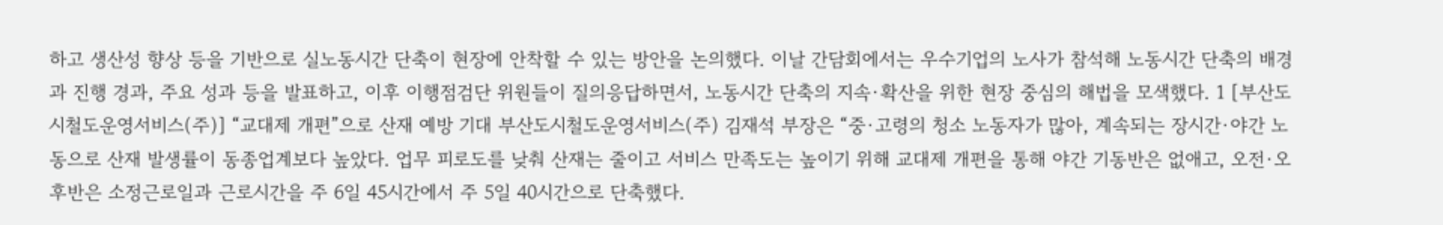하고 생산성 향상 등을 기반으로 실노동시간 단축이 현장에 안착할 수 있는 방안을 논의했다. 이날 간담회에서는 우수기업의 노사가 참석해 노동시간 단축의 배경과 진행 경과, 주요 성과 등을 발표하고, 이후 이행점검단 위원들이 질의응답하면서, 노동시간 단축의 지속·확산을 위한 현장 중심의 해법을 모색했다. 1 [부산도시철도운영서비스(주)] “교대제 개편”으로 산재 예방 기대 부산도시철도운영서비스(주) 김재석 부장은 “중·고령의 청소 노동자가 많아, 계속되는 장시간·야간 노동으로 산재 발생률이 동종업계보다 높았다. 업무 피로도를 낮춰 산재는 줄이고 서비스 만족도는 높이기 위해 교대제 개편을 통해 야간 기동반은 없애고, 오전·오후반은 소정근로일과 근로시간을 주 6일 45시간에서 주 5일 40시간으로 단축했다.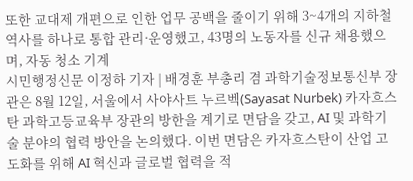또한 교대제 개편으로 인한 업무 공백을 줄이기 위해 3~4개의 지하철 역사를 하나로 통합 관리·운영했고, 43명의 노동자를 신규 채용했으며, 자동 청소 기계
시민행정신문 이정하 기자 | 배경훈 부총리 겸 과학기술정보통신부 장관은 8월 12일, 서울에서 사야사트 누르벡(Sayasat Nurbek) 카자흐스탄 과학고등교육부 장관의 방한을 계기로 면담을 갖고, AI 및 과학기술 분야의 협력 방안을 논의했다. 이번 면담은 카자흐스탄이 산업 고도화를 위해 AI 혁신과 글로벌 협력을 적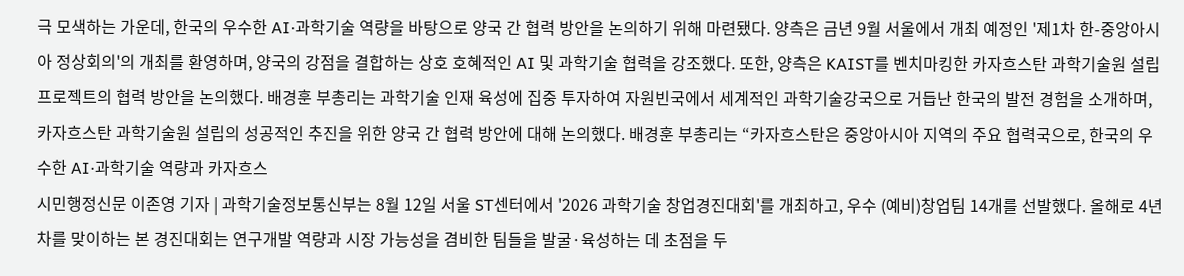극 모색하는 가운데, 한국의 우수한 AI·과학기술 역량을 바탕으로 양국 간 협력 방안을 논의하기 위해 마련됐다. 양측은 금년 9월 서울에서 개최 예정인 '제1차 한-중앙아시아 정상회의'의 개최를 환영하며, 양국의 강점을 결합하는 상호 호혜적인 AI 및 과학기술 협력을 강조했다. 또한, 양측은 KAIST를 벤치마킹한 카자흐스탄 과학기술원 설립 프로젝트의 협력 방안을 논의했다. 배경훈 부총리는 과학기술 인재 육성에 집중 투자하여 자원빈국에서 세계적인 과학기술강국으로 거듭난 한국의 발전 경험을 소개하며, 카자흐스탄 과학기술원 설립의 성공적인 추진을 위한 양국 간 협력 방안에 대해 논의했다. 배경훈 부총리는 “카자흐스탄은 중앙아시아 지역의 주요 협력국으로, 한국의 우수한 AI·과학기술 역량과 카자흐스
시민행정신문 이존영 기자 | 과학기술정보통신부는 8월 12일 서울 ST센터에서 '2026 과학기술 창업경진대회'를 개최하고, 우수 (예비)창업팀 14개를 선발했다. 올해로 4년 차를 맞이하는 본 경진대회는 연구개발 역량과 시장 가능성을 겸비한 팀들을 발굴·육성하는 데 초점을 두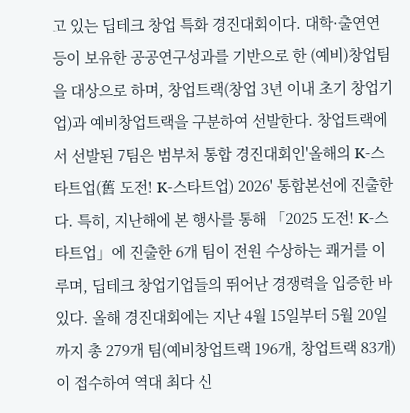고 있는 딥테크 창업 특화 경진대회이다. 대학·출연연 등이 보유한 공공연구성과를 기반으로 한 (예비)창업팀을 대상으로 하며, 창업트랙(창업 3년 이내 초기 창업기업)과 예비창업트랙을 구분하여 선발한다. 창업트랙에서 선발된 7팀은 범부처 통합 경진대회인'올해의 K-스타트업(舊 도전! K-스타트업) 2026' 통합본선에 진출한다. 특히, 지난해에 본 행사를 통해 「2025 도전! K-스타트업」에 진출한 6개 팀이 전원 수상하는 쾌거를 이루며, 딥테크 창업기업들의 뛰어난 경쟁력을 입증한 바 있다. 올해 경진대회에는 지난 4월 15일부터 5월 20일까지 총 279개 팀(예비창업트랙 196개, 창업트랙 83개)이 접수하여 역대 최다 신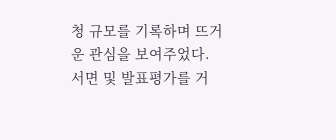청 규모를 기록하며 뜨거운 관심을 보여주었다. 서면 및 발표평가를 거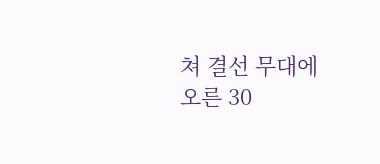쳐 결선 무대에 오른 30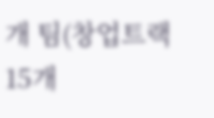개 팀(창업트랙 15개